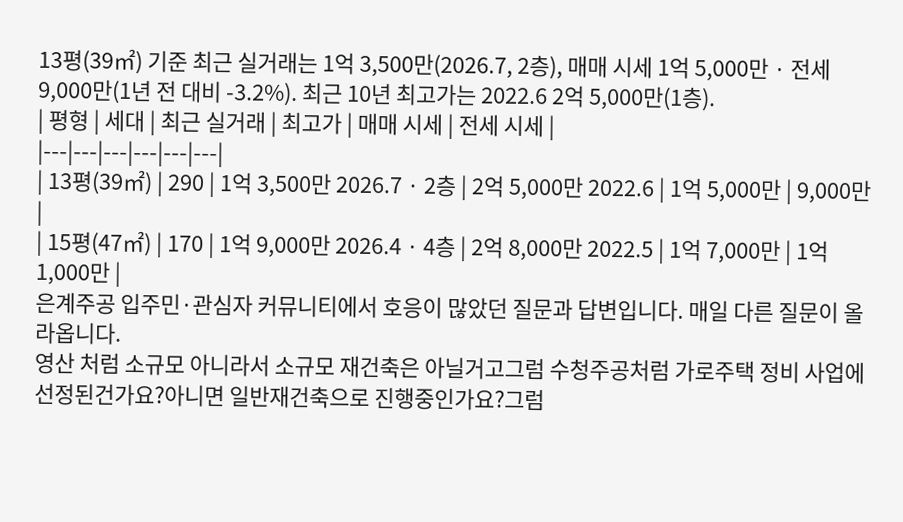13평(39㎡) 기준 최근 실거래는 1억 3,500만(2026.7, 2층), 매매 시세 1억 5,000만 · 전세 9,000만(1년 전 대비 -3.2%). 최근 10년 최고가는 2022.6 2억 5,000만(1층).
| 평형 | 세대 | 최근 실거래 | 최고가 | 매매 시세 | 전세 시세 |
|---|---|---|---|---|---|
| 13평(39㎡) | 290 | 1억 3,500만 2026.7 · 2층 | 2억 5,000만 2022.6 | 1억 5,000만 | 9,000만 |
| 15평(47㎡) | 170 | 1억 9,000만 2026.4 · 4층 | 2억 8,000만 2022.5 | 1억 7,000만 | 1억 1,000만 |
은계주공 입주민·관심자 커뮤니티에서 호응이 많았던 질문과 답변입니다. 매일 다른 질문이 올라옵니다.
영산 처럼 소규모 아니라서 소규모 재건축은 아닐거고그럼 수청주공처럼 가로주택 정비 사업에 선정된건가요?아니면 일반재건축으로 진행중인가요?그럼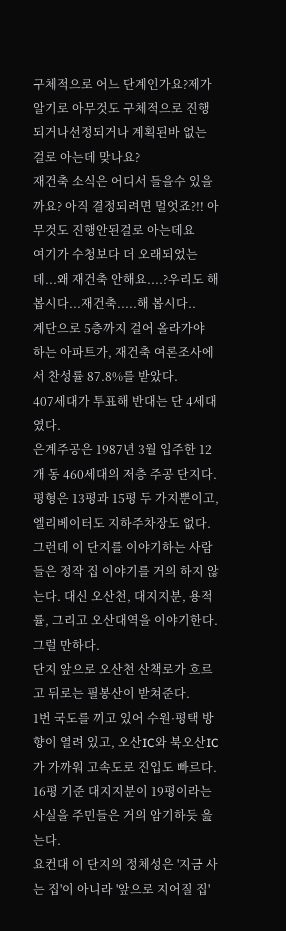구체적으로 어느 단계인가요?제가 알기로 아무것도 구체적으로 진행 되거나선정되거나 계획된바 없는 걸로 아는데 맞나요?
재건축 소식은 어디서 들을수 있을까요? 아직 결정되려면 멀엇죠?!! 아무것도 진행안된걸로 아는데요
여기가 수청보다 더 오래되었는데...왜 재건축 안해요....?우리도 해 봅시다...재건축.....해 봅시다..
계단으로 5층까지 걸어 올라가야 하는 아파트가, 재건축 여론조사에서 찬성률 87.8%를 받았다.
407세대가 투표해 반대는 단 4세대였다.
은계주공은 1987년 3월 입주한 12개 동 460세대의 저층 주공 단지다. 평형은 13평과 15평 두 가지뿐이고, 엘리베이터도 지하주차장도 없다. 그런데 이 단지를 이야기하는 사람들은 정작 집 이야기를 거의 하지 않는다. 대신 오산천, 대지지분, 용적률, 그리고 오산대역을 이야기한다.
그럴 만하다.
단지 앞으로 오산천 산책로가 흐르고 뒤로는 필봉산이 받쳐준다.
1번 국도를 끼고 있어 수원·평택 방향이 열려 있고, 오산IC와 북오산IC가 가까워 고속도로 진입도 빠르다.
16평 기준 대지지분이 19평이라는 사실을 주민들은 거의 암기하듯 읊는다.
요컨대 이 단지의 정체성은 '지금 사는 집'이 아니라 '앞으로 지어질 집'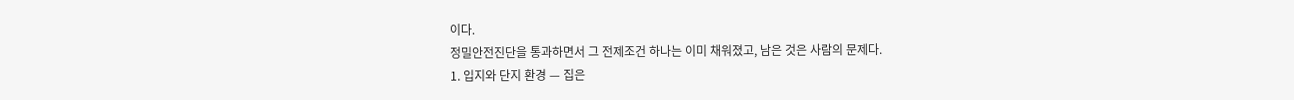이다.
정밀안전진단을 통과하면서 그 전제조건 하나는 이미 채워졌고, 남은 것은 사람의 문제다.
1. 입지와 단지 환경 — 집은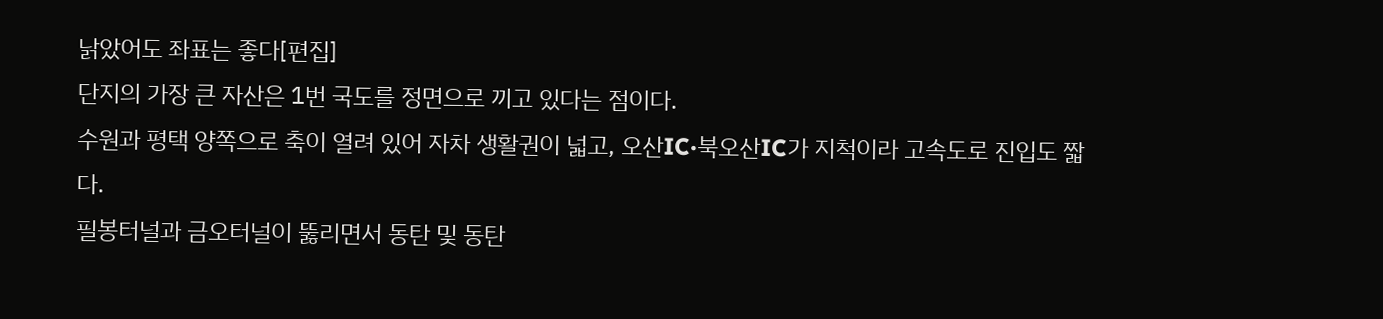낡았어도 좌표는 좋다[편집]
단지의 가장 큰 자산은 1번 국도를 정면으로 끼고 있다는 점이다.
수원과 평택 양쪽으로 축이 열려 있어 자차 생활권이 넓고, 오산IC·북오산IC가 지척이라 고속도로 진입도 짧다.
필봉터널과 금오터널이 뚫리면서 동탄 및 동탄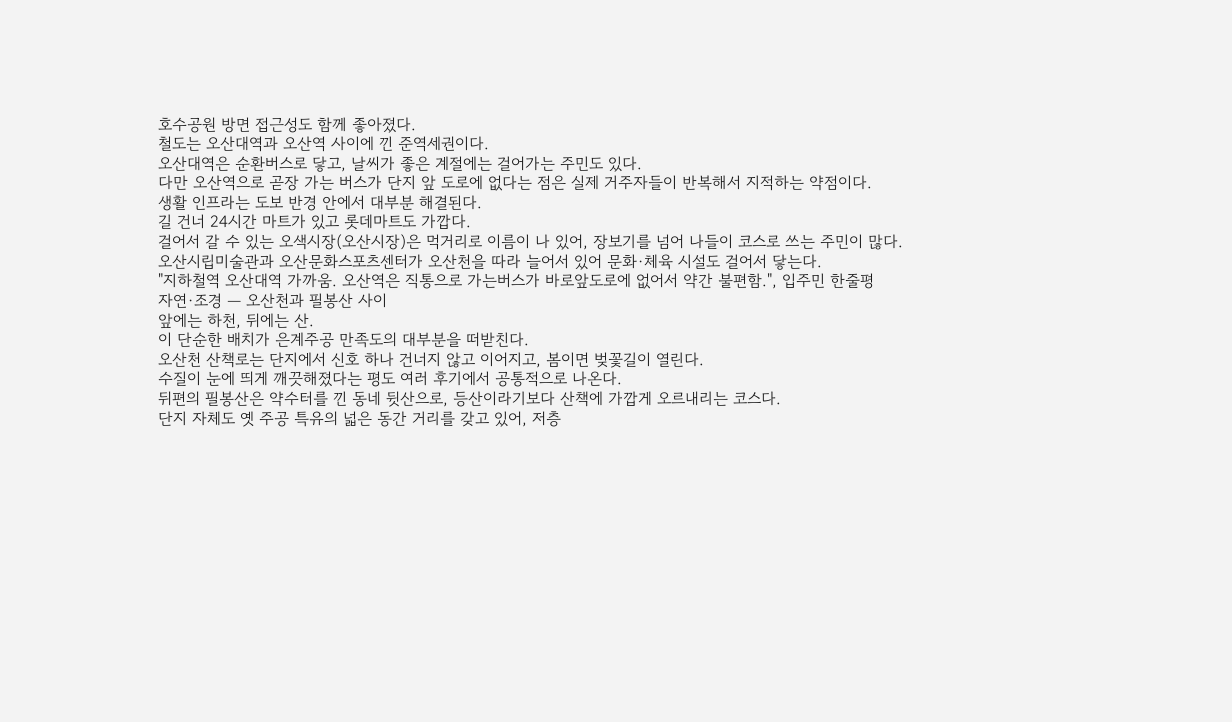호수공원 방면 접근성도 함께 좋아졌다.
철도는 오산대역과 오산역 사이에 낀 준역세권이다.
오산대역은 순환버스로 닿고, 날씨가 좋은 계절에는 걸어가는 주민도 있다.
다만 오산역으로 곧장 가는 버스가 단지 앞 도로에 없다는 점은 실제 거주자들이 반복해서 지적하는 약점이다.
생활 인프라는 도보 반경 안에서 대부분 해결된다.
길 건너 24시간 마트가 있고 롯데마트도 가깝다.
걸어서 갈 수 있는 오색시장(오산시장)은 먹거리로 이름이 나 있어, 장보기를 넘어 나들이 코스로 쓰는 주민이 많다.
오산시립미술관과 오산문화스포츠센터가 오산천을 따라 늘어서 있어 문화·체육 시설도 걸어서 닿는다.
"지하철역 오산대역 가까움. 오산역은 직통으로 가는버스가 바로앞도로에 없어서 약간 불편함.", 입주민 한줄평
자연·조경 — 오산천과 필봉산 사이
앞에는 하천, 뒤에는 산.
이 단순한 배치가 은계주공 만족도의 대부분을 떠받친다.
오산천 산책로는 단지에서 신호 하나 건너지 않고 이어지고, 봄이면 벚꽃길이 열린다.
수질이 눈에 띄게 깨끗해졌다는 평도 여러 후기에서 공통적으로 나온다.
뒤편의 필봉산은 약수터를 낀 동네 뒷산으로, 등산이라기보다 산책에 가깝게 오르내리는 코스다.
단지 자체도 옛 주공 특유의 넓은 동간 거리를 갖고 있어, 저층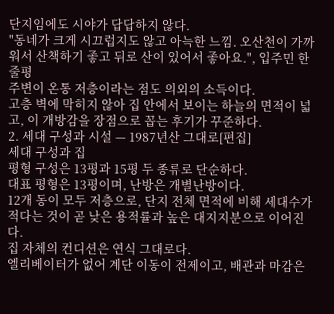단지임에도 시야가 답답하지 않다.
"동네가 크게 시끄럽지도 않고 아늑한 느낌. 오산천이 가까워서 산책하기 좋고 뒤로 산이 있어서 좋아요.", 입주민 한줄평
주변이 온통 저층이라는 점도 의외의 소득이다.
고층 벽에 막히지 않아 집 안에서 보이는 하늘의 면적이 넓고, 이 개방감을 장점으로 꼽는 후기가 꾸준하다.
2. 세대 구성과 시설 — 1987년산 그대로[편집]
세대 구성과 집
평형 구성은 13평과 15평 두 종류로 단순하다.
대표 평형은 13평이며, 난방은 개별난방이다.
12개 동이 모두 저층으로, 단지 전체 면적에 비해 세대수가 적다는 것이 곧 낮은 용적률과 높은 대지지분으로 이어진다.
집 자체의 컨디션은 연식 그대로다.
엘리베이터가 없어 계단 이동이 전제이고, 배관과 마감은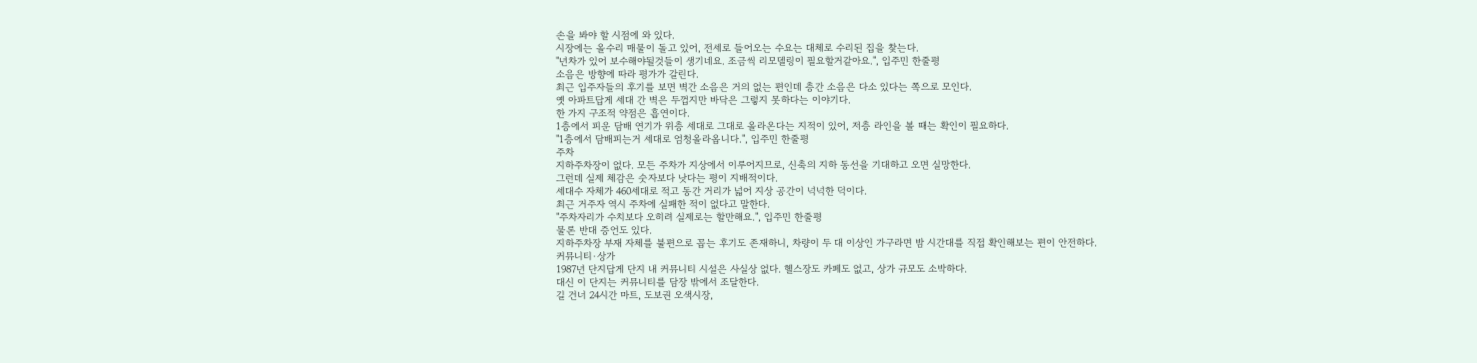손을 봐야 할 시점에 와 있다.
시장에는 올수리 매물이 돌고 있어, 전세로 들어오는 수요는 대체로 수리된 집을 찾는다.
"년차가 있어 보수해야될것들이 생기네요. 조금씩 리모델링이 필요할거같아요.", 입주민 한줄평
소음은 방향에 따라 평가가 갈린다.
최근 입주자들의 후기를 보면 벽간 소음은 거의 없는 편인데 층간 소음은 다소 있다는 쪽으로 모인다.
옛 아파트답게 세대 간 벽은 두껍지만 바닥은 그렇지 못하다는 이야기다.
한 가지 구조적 약점은 흡연이다.
1층에서 피운 담배 연기가 위층 세대로 그대로 올라온다는 지적이 있어, 저층 라인을 볼 때는 확인이 필요하다.
"1층에서 담배피는거 세대로 엄청올라옵니다.", 입주민 한줄평
주차
지하주차장이 없다. 모든 주차가 지상에서 이루어지므로, 신축의 지하 동선을 기대하고 오면 실망한다.
그런데 실제 체감은 숫자보다 낫다는 평이 지배적이다.
세대수 자체가 460세대로 적고 동간 거리가 넓어 지상 공간이 넉넉한 덕이다.
최근 거주자 역시 주차에 실패한 적이 없다고 말한다.
"주차자리가 수치보다 오히려 실제로는 할만해요.", 입주민 한줄평
물론 반대 증언도 있다.
지하주차장 부재 자체를 불편으로 꼽는 후기도 존재하니, 차량이 두 대 이상인 가구라면 밤 시간대를 직접 확인해보는 편이 안전하다.
커뮤니티·상가
1987년 단지답게 단지 내 커뮤니티 시설은 사실상 없다. 헬스장도 카페도 없고, 상가 규모도 소박하다.
대신 이 단지는 커뮤니티를 담장 밖에서 조달한다.
길 건너 24시간 마트, 도보권 오색시장,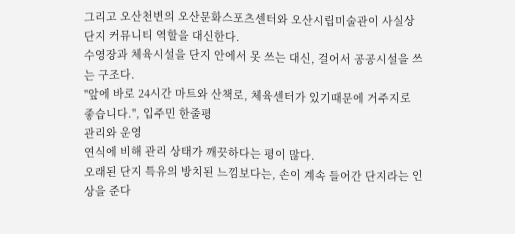그리고 오산천변의 오산문화스포츠센터와 오산시립미술관이 사실상 단지 커뮤니티 역할을 대신한다.
수영장과 체육시설을 단지 안에서 못 쓰는 대신, 걸어서 공공시설을 쓰는 구조다.
"앞에 바로 24시간 마트와 산책로, 체육센터가 있기때문에 거주지로 좋습니다.", 입주민 한줄평
관리와 운영
연식에 비해 관리 상태가 깨끗하다는 평이 많다.
오래된 단지 특유의 방치된 느낌보다는, 손이 계속 들어간 단지라는 인상을 준다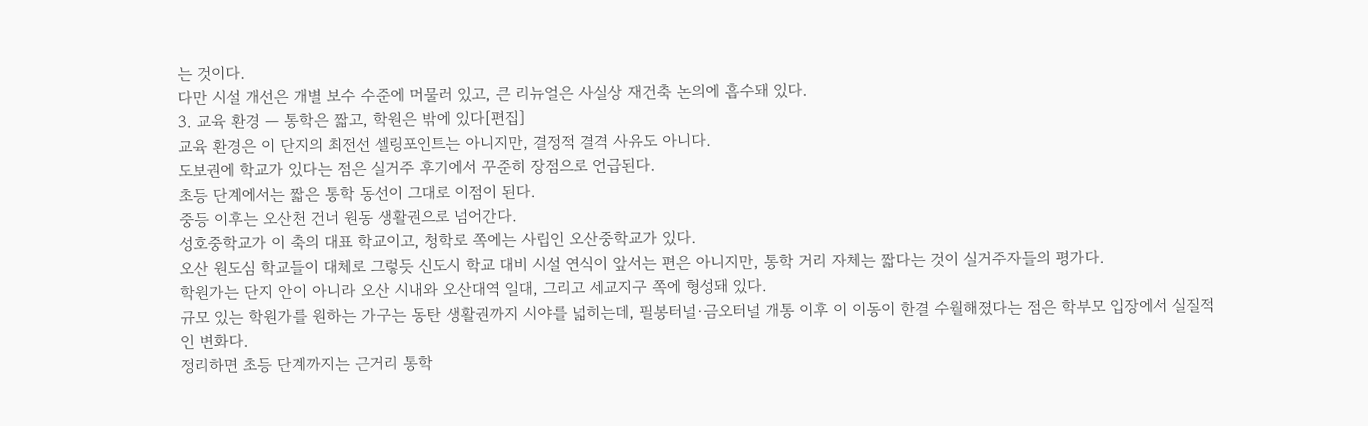는 것이다.
다만 시설 개선은 개별 보수 수준에 머물러 있고, 큰 리뉴얼은 사실상 재건축 논의에 흡수돼 있다.
3. 교육 환경 — 통학은 짧고, 학원은 밖에 있다[편집]
교육 환경은 이 단지의 최전선 셀링포인트는 아니지만, 결정적 결격 사유도 아니다.
도보권에 학교가 있다는 점은 실거주 후기에서 꾸준히 장점으로 언급된다.
초등 단계에서는 짧은 통학 동선이 그대로 이점이 된다.
중등 이후는 오산천 건너 원동 생활권으로 넘어간다.
성호중학교가 이 축의 대표 학교이고, 청학로 쪽에는 사립인 오산중학교가 있다.
오산 원도심 학교들이 대체로 그렇듯 신도시 학교 대비 시설 연식이 앞서는 편은 아니지만, 통학 거리 자체는 짧다는 것이 실거주자들의 평가다.
학원가는 단지 안이 아니라 오산 시내와 오산대역 일대, 그리고 세교지구 쪽에 형성돼 있다.
규모 있는 학원가를 원하는 가구는 동탄 생활권까지 시야를 넓히는데, 필봉터널·금오터널 개통 이후 이 이동이 한결 수월해졌다는 점은 학부모 입장에서 실질적인 변화다.
정리하면 초등 단계까지는 근거리 통학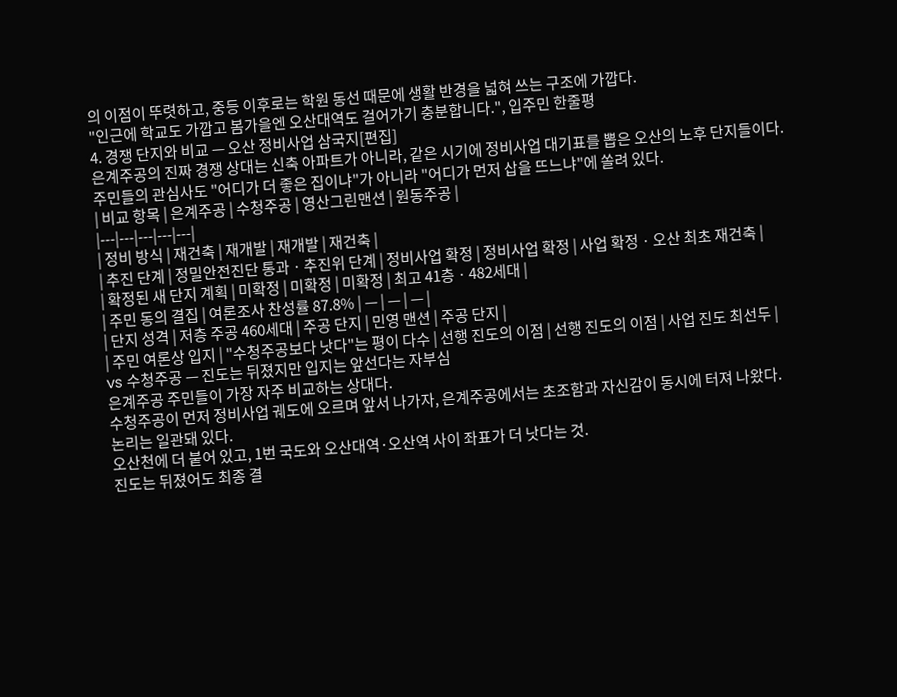의 이점이 뚜렷하고, 중등 이후로는 학원 동선 때문에 생활 반경을 넓혀 쓰는 구조에 가깝다.
"인근에 학교도 가깝고 봄가을엔 오산대역도 걸어가기 충분합니다.", 입주민 한줄평
4. 경쟁 단지와 비교 — 오산 정비사업 삼국지[편집]
은계주공의 진짜 경쟁 상대는 신축 아파트가 아니라, 같은 시기에 정비사업 대기표를 뽑은 오산의 노후 단지들이다.
주민들의 관심사도 "어디가 더 좋은 집이냐"가 아니라 "어디가 먼저 삽을 뜨느냐"에 쏠려 있다.
| 비교 항목 | 은계주공 | 수청주공 | 영산그린맨션 | 원동주공 |
|---|---|---|---|---|
| 정비 방식 | 재건축 | 재개발 | 재개발 | 재건축 |
| 추진 단계 | 정밀안전진단 통과 · 추진위 단계 | 정비사업 확정 | 정비사업 확정 | 사업 확정 · 오산 최초 재건축 |
| 확정된 새 단지 계획 | 미확정 | 미확정 | 미확정 | 최고 41층 · 482세대 |
| 주민 동의 결집 | 여론조사 찬성률 87.8% | — | — | — |
| 단지 성격 | 저층 주공 460세대 | 주공 단지 | 민영 맨션 | 주공 단지 |
| 주민 여론상 입지 | "수청주공보다 낫다"는 평이 다수 | 선행 진도의 이점 | 선행 진도의 이점 | 사업 진도 최선두 |
vs 수청주공 — 진도는 뒤졌지만 입지는 앞선다는 자부심
은계주공 주민들이 가장 자주 비교하는 상대다.
수청주공이 먼저 정비사업 궤도에 오르며 앞서 나가자, 은계주공에서는 초조함과 자신감이 동시에 터져 나왔다.
논리는 일관돼 있다.
오산천에 더 붙어 있고, 1번 국도와 오산대역·오산역 사이 좌표가 더 낫다는 것.
진도는 뒤졌어도 최종 결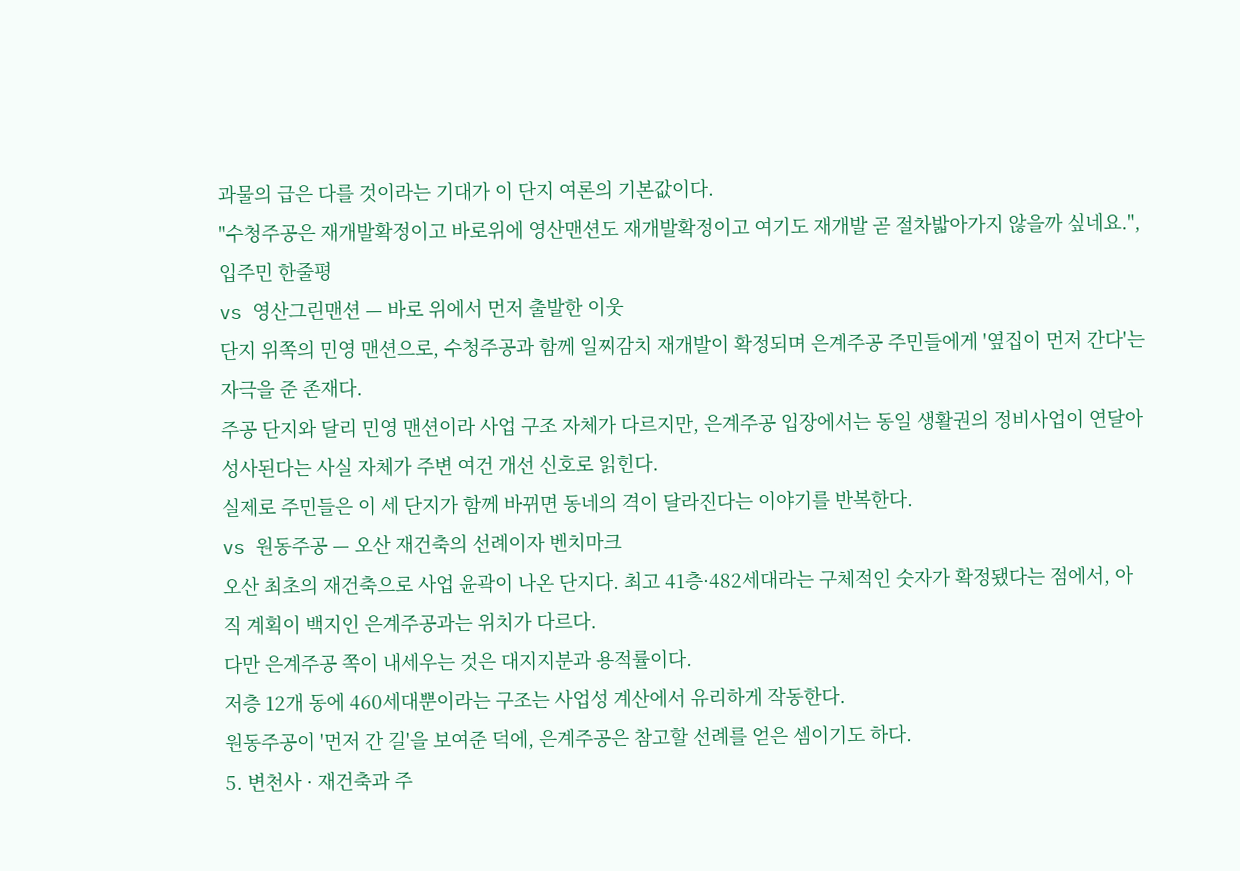과물의 급은 다를 것이라는 기대가 이 단지 여론의 기본값이다.
"수청주공은 재개발확정이고 바로위에 영산맨션도 재개발확정이고 여기도 재개발 곧 절차밟아가지 않을까 싶네요.", 입주민 한줄평
vs 영산그린맨션 — 바로 위에서 먼저 출발한 이웃
단지 위쪽의 민영 맨션으로, 수청주공과 함께 일찌감치 재개발이 확정되며 은계주공 주민들에게 '옆집이 먼저 간다'는 자극을 준 존재다.
주공 단지와 달리 민영 맨션이라 사업 구조 자체가 다르지만, 은계주공 입장에서는 동일 생활권의 정비사업이 연달아 성사된다는 사실 자체가 주변 여건 개선 신호로 읽힌다.
실제로 주민들은 이 세 단지가 함께 바뀌면 동네의 격이 달라진다는 이야기를 반복한다.
vs 원동주공 — 오산 재건축의 선례이자 벤치마크
오산 최초의 재건축으로 사업 윤곽이 나온 단지다. 최고 41층·482세대라는 구체적인 숫자가 확정됐다는 점에서, 아직 계획이 백지인 은계주공과는 위치가 다르다.
다만 은계주공 쪽이 내세우는 것은 대지지분과 용적률이다.
저층 12개 동에 460세대뿐이라는 구조는 사업성 계산에서 유리하게 작동한다.
원동주공이 '먼저 간 길'을 보여준 덕에, 은계주공은 참고할 선례를 얻은 셈이기도 하다.
5. 변천사 · 재건축과 주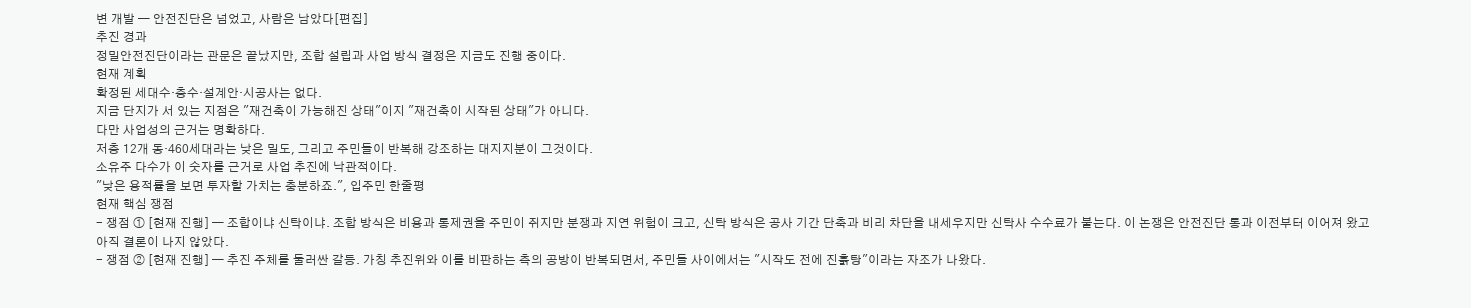변 개발 — 안전진단은 넘었고, 사람은 남았다[편집]
추진 경과
정밀안전진단이라는 관문은 끝났지만, 조합 설립과 사업 방식 결정은 지금도 진행 중이다.
현재 계획
확정된 세대수·층수·설계안·시공사는 없다.
지금 단지가 서 있는 지점은 "재건축이 가능해진 상태"이지 "재건축이 시작된 상태"가 아니다.
다만 사업성의 근거는 명확하다.
저층 12개 동·460세대라는 낮은 밀도, 그리고 주민들이 반복해 강조하는 대지지분이 그것이다.
소유주 다수가 이 숫자를 근거로 사업 추진에 낙관적이다.
"낮은 용적률을 보면 투자할 가치는 충분하죠.", 입주민 한줄평
현재 핵심 쟁점
- 쟁점 ① [현재 진행] — 조합이냐 신탁이냐. 조합 방식은 비용과 통제권을 주민이 쥐지만 분쟁과 지연 위험이 크고, 신탁 방식은 공사 기간 단축과 비리 차단을 내세우지만 신탁사 수수료가 붙는다. 이 논쟁은 안전진단 통과 이전부터 이어져 왔고 아직 결론이 나지 않았다.
- 쟁점 ② [현재 진행] — 추진 주체를 둘러싼 갈등. 가칭 추진위와 이를 비판하는 측의 공방이 반복되면서, 주민들 사이에서는 "시작도 전에 진흙탕"이라는 자조가 나왔다.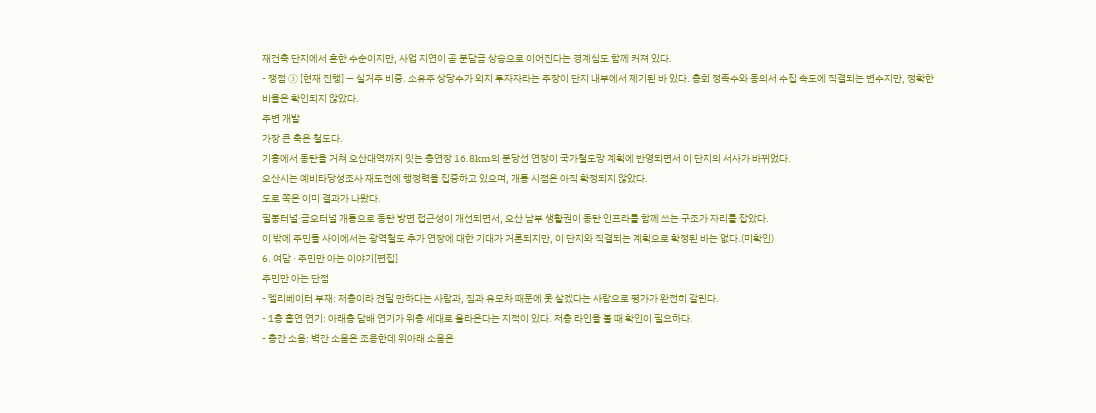재건축 단지에서 흔한 수순이지만, 사업 지연이 곧 분담금 상승으로 이어진다는 경계심도 함께 커져 있다.
- 쟁점 ③ [현재 진행] — 실거주 비중. 소유주 상당수가 외지 투자자라는 주장이 단지 내부에서 제기된 바 있다. 총회 정족수와 동의서 수집 속도에 직결되는 변수지만, 정확한 비율은 확인되지 않았다.
주변 개발
가장 큰 축은 철도다.
기흥에서 동탄을 거쳐 오산대역까지 잇는 총연장 16.8km의 분당선 연장이 국가철도망 계획에 반영되면서 이 단지의 서사가 바뀌었다.
오산시는 예비타당성조사 재도전에 행정력을 집중하고 있으며, 개통 시점은 아직 확정되지 않았다.
도로 쪽은 이미 결과가 나왔다.
필봉터널·금오터널 개통으로 동탄 방면 접근성이 개선되면서, 오산 남부 생활권이 동탄 인프라를 함께 쓰는 구조가 자리를 잡았다.
이 밖에 주민들 사이에서는 광역철도 추가 연장에 대한 기대가 거론되지만, 이 단지와 직결되는 계획으로 확정된 바는 없다.(미확인)
6. 여담 · 주민만 아는 이야기[편집]
주민만 아는 단점
- 엘리베이터 부재: 저층이라 견딜 만하다는 사람과, 짐과 유모차 때문에 못 살겠다는 사람으로 평가가 완전히 갈린다.
- 1층 흡연 연기: 아래층 담배 연기가 위층 세대로 올라온다는 지적이 있다. 저층 라인을 볼 때 확인이 필요하다.
- 층간 소음: 벽간 소음은 조용한데 위아래 소음은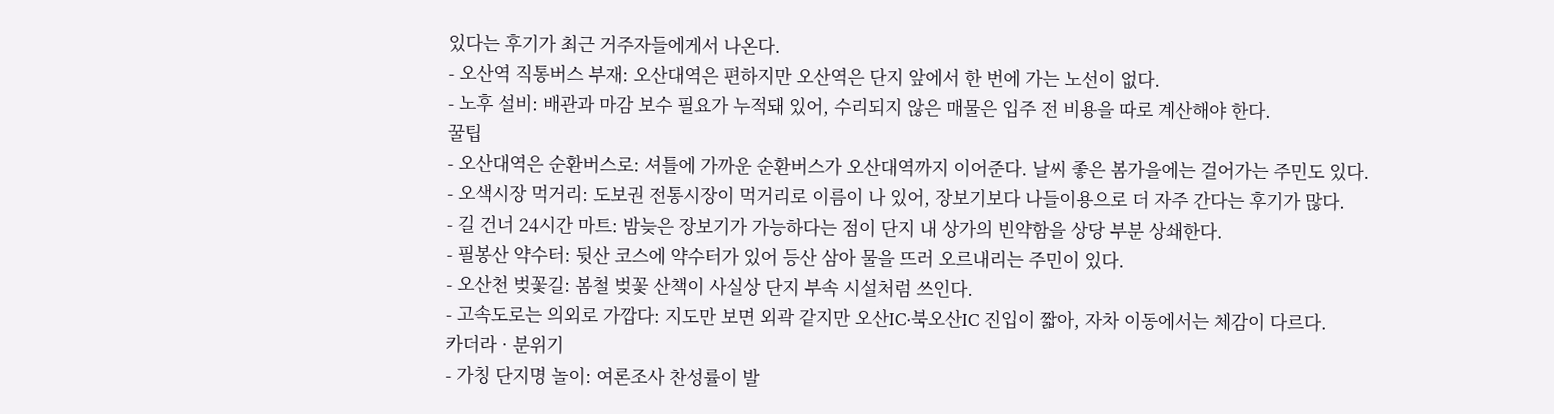있다는 후기가 최근 거주자들에게서 나온다.
- 오산역 직통버스 부재: 오산대역은 편하지만 오산역은 단지 앞에서 한 번에 가는 노선이 없다.
- 노후 설비: 배관과 마감 보수 필요가 누적돼 있어, 수리되지 않은 매물은 입주 전 비용을 따로 계산해야 한다.
꿀팁
- 오산대역은 순환버스로: 셔틀에 가까운 순환버스가 오산대역까지 이어준다. 날씨 좋은 봄가을에는 걸어가는 주민도 있다.
- 오색시장 먹거리: 도보권 전통시장이 먹거리로 이름이 나 있어, 장보기보다 나들이용으로 더 자주 간다는 후기가 많다.
- 길 건너 24시간 마트: 밤늦은 장보기가 가능하다는 점이 단지 내 상가의 빈약함을 상당 부분 상쇄한다.
- 필봉산 약수터: 뒷산 코스에 약수터가 있어 등산 삼아 물을 뜨러 오르내리는 주민이 있다.
- 오산천 벚꽃길: 봄철 벚꽃 산책이 사실상 단지 부속 시설처럼 쓰인다.
- 고속도로는 의외로 가깝다: 지도만 보면 외곽 같지만 오산IC·북오산IC 진입이 짧아, 자차 이동에서는 체감이 다르다.
카더라 · 분위기
- 가칭 단지명 놀이: 여론조사 찬성률이 발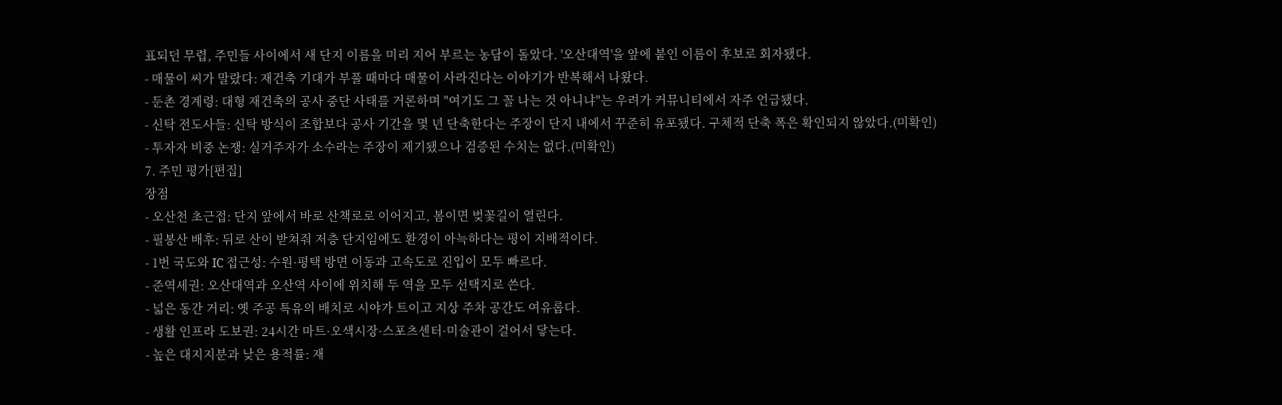표되던 무렵, 주민들 사이에서 새 단지 이름을 미리 지어 부르는 농담이 돌았다. '오산대역'을 앞에 붙인 이름이 후보로 회자됐다.
- 매물이 씨가 말랐다: 재건축 기대가 부풀 때마다 매물이 사라진다는 이야기가 반복해서 나왔다.
- 둔촌 경계령: 대형 재건축의 공사 중단 사태를 거론하며 "여기도 그 꼴 나는 것 아니냐"는 우려가 커뮤니티에서 자주 언급됐다.
- 신탁 전도사들: 신탁 방식이 조합보다 공사 기간을 몇 년 단축한다는 주장이 단지 내에서 꾸준히 유포됐다. 구체적 단축 폭은 확인되지 않았다.(미확인)
- 투자자 비중 논쟁: 실거주자가 소수라는 주장이 제기됐으나 검증된 수치는 없다.(미확인)
7. 주민 평가[편집]
장점
- 오산천 초근접: 단지 앞에서 바로 산책로로 이어지고, 봄이면 벚꽃길이 열린다.
- 필봉산 배후: 뒤로 산이 받쳐줘 저층 단지임에도 환경이 아늑하다는 평이 지배적이다.
- 1번 국도와 IC 접근성: 수원·평택 방면 이동과 고속도로 진입이 모두 빠르다.
- 준역세권: 오산대역과 오산역 사이에 위치해 두 역을 모두 선택지로 쓴다.
- 넓은 동간 거리: 옛 주공 특유의 배치로 시야가 트이고 지상 주차 공간도 여유롭다.
- 생활 인프라 도보권: 24시간 마트·오색시장·스포츠센터·미술관이 걸어서 닿는다.
- 높은 대지지분과 낮은 용적률: 재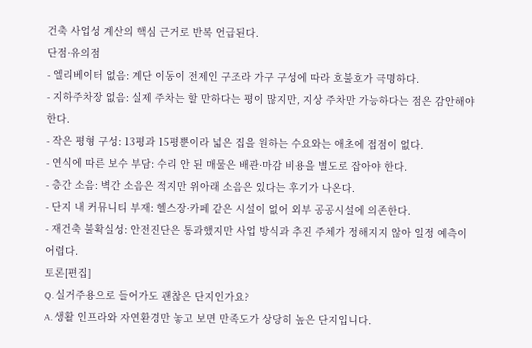건축 사업성 계산의 핵심 근거로 반복 언급된다.
단점·유의점
- 엘리베이터 없음: 계단 이동이 전제인 구조라 가구 구성에 따라 호불호가 극명하다.
- 지하주차장 없음: 실제 주차는 할 만하다는 평이 많지만, 지상 주차만 가능하다는 점은 감안해야 한다.
- 작은 평형 구성: 13평과 15평뿐이라 넓은 집을 원하는 수요와는 애초에 접점이 없다.
- 연식에 따른 보수 부담: 수리 안 된 매물은 배관·마감 비용을 별도로 잡아야 한다.
- 층간 소음: 벽간 소음은 적지만 위아래 소음은 있다는 후기가 나온다.
- 단지 내 커뮤니티 부재: 헬스장·카페 같은 시설이 없어 외부 공공시설에 의존한다.
- 재건축 불확실성: 안전진단은 통과했지만 사업 방식과 추진 주체가 정해지지 않아 일정 예측이 어렵다.
토론[편집]
Q. 실거주용으로 들어가도 괜찮은 단지인가요?
A. 생활 인프라와 자연환경만 놓고 보면 만족도가 상당히 높은 단지입니다.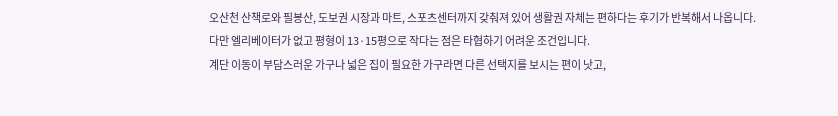오산천 산책로와 필봉산, 도보권 시장과 마트, 스포츠센터까지 갖춰져 있어 생활권 자체는 편하다는 후기가 반복해서 나옵니다.
다만 엘리베이터가 없고 평형이 13·15평으로 작다는 점은 타협하기 어려운 조건입니다.
계단 이동이 부담스러운 가구나 넓은 집이 필요한 가구라면 다른 선택지를 보시는 편이 낫고,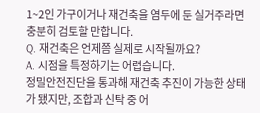1~2인 가구이거나 재건축을 염두에 둔 실거주라면 충분히 검토할 만합니다.
Q. 재건축은 언제쯤 실제로 시작될까요?
A. 시점을 특정하기는 어렵습니다.
정밀안전진단을 통과해 재건축 추진이 가능한 상태가 됐지만, 조합과 신탁 중 어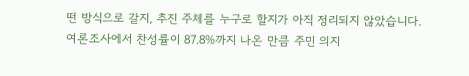떤 방식으로 갈지, 추진 주체를 누구로 할지가 아직 정리되지 않았습니다.
여론조사에서 찬성률이 87.8%까지 나온 만큼 주민 의지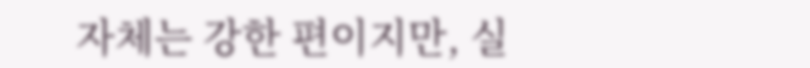자체는 강한 편이지만, 실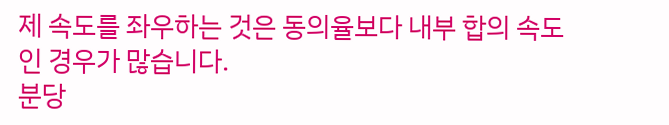제 속도를 좌우하는 것은 동의율보다 내부 합의 속도인 경우가 많습니다.
분당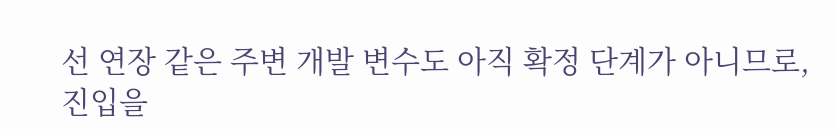선 연장 같은 주변 개발 변수도 아직 확정 단계가 아니므로, 진입을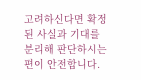고려하신다면 확정된 사실과 기대를 분리해 판단하시는 편이 안전합니다.